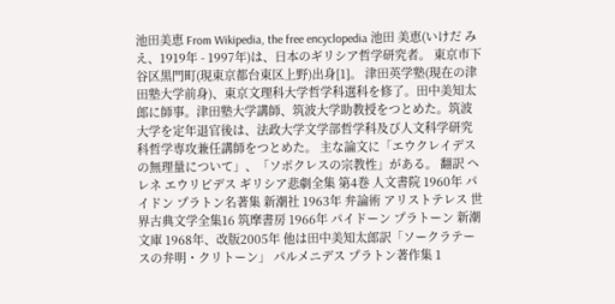池田美恵 From Wikipedia, the free encyclopedia 池田 美恵(いけだ みえ、1919年 - 1997年)は、日本のギリシア哲学研究者。 東京市下谷区黒門町(現東京都台東区上野)出身[1]。 津田英学塾(現在の津田塾大学前身)、東京文理科大学哲学科選科を修了。田中美知太郎に師事。津田塾大学講師、筑波大学助教授をつとめた。筑波大学を定年退官後は、法政大学文学部哲学科及び人文科学研究科哲学専攻兼任講師をつとめた。 主な論文に「エウクレイデスの無理量について」、「ソポクレスの宗教性」がある。 翻訳 ヘレネ エウリピデス ギリシア悲劇全集 第4巻 人文書院 1960年 パイドン プラトン名著集 新潮社 1963年 弁論術 アリストテレス 世界古典文学全集16 筑摩書房 1966年 パイドーン プラトーン 新潮文庫 1968年、改版2005年 他は田中美知太郎訳「ソークラテースの弁明・クリトーン」 パルメニデス プラトン著作集 1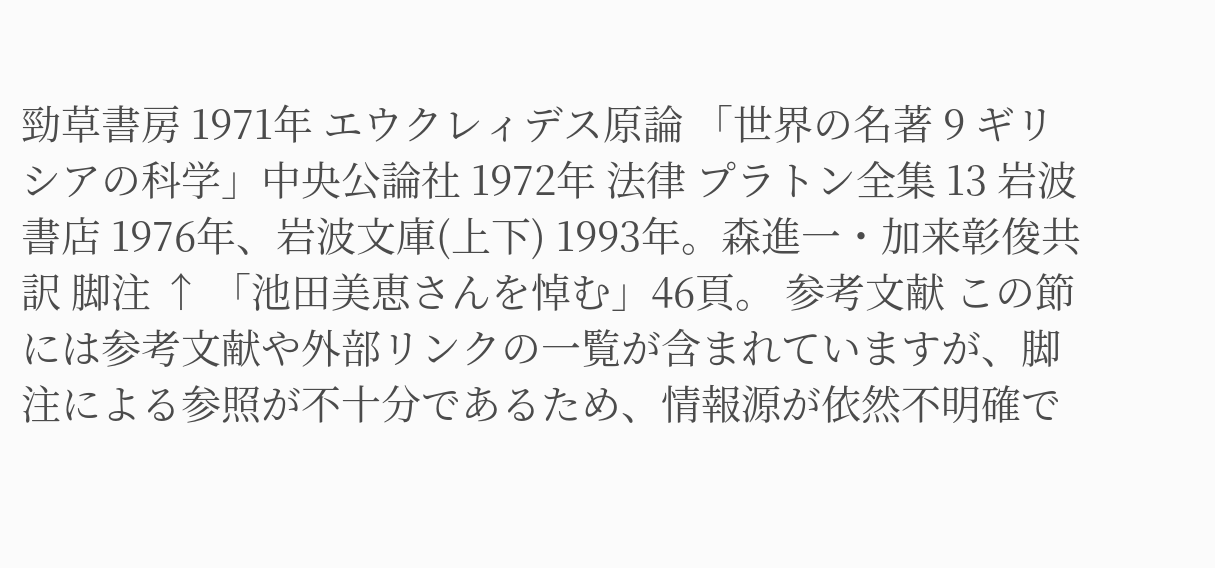勁草書房 1971年 エウクレィデス原論 「世界の名著 9 ギリシアの科学」中央公論社 1972年 法律 プラトン全集 13 岩波書店 1976年、岩波文庫(上下) 1993年。森進一・加来彰俊共訳 脚注 ↑ 「池田美恵さんを悼む」46頁。 参考文献 この節には参考文献や外部リンクの一覧が含まれていますが、脚注による参照が不十分であるため、情報源が依然不明確で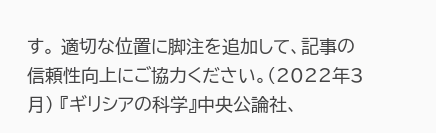す。 適切な位置に脚注を追加して、記事の信頼性向上にご協力ください。(2022年3月) 『ギリシアの科学』中央公論社、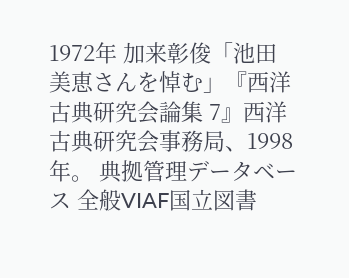1972年 加来彰俊「池田美恵さんを悼む」『西洋古典研究会論集 7』西洋古典研究会事務局、1998年。 典拠管理データベース 全般VIAF国立図書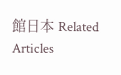館日本 Related Articles